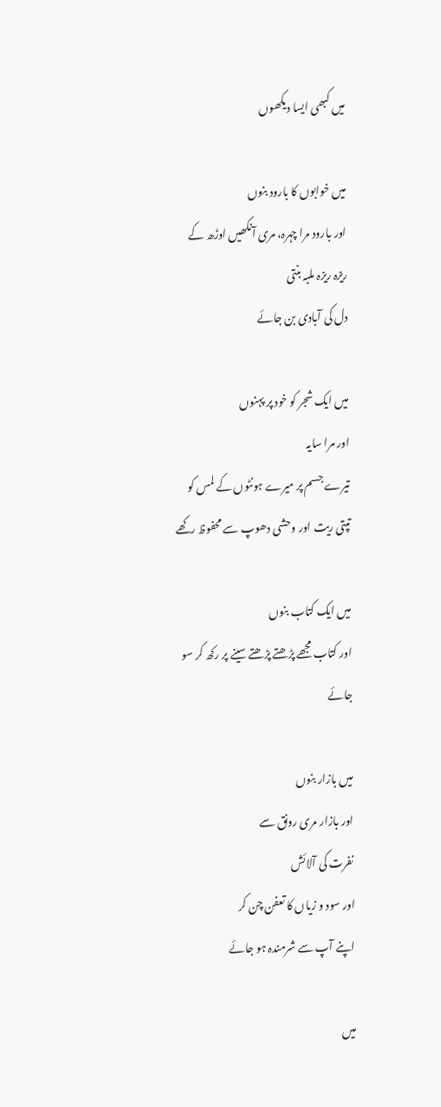میں کبھی ایسا دیکھوں

میں خوابوں کا بارود بنوں
اور بارود مرا چہرہ، مری آنکھیں اوڑھ کے
ریزہ ریزہ ملبہ بنتی
دل کی آبادی بن جائے

میں ایک شجر کو خود پر پہنوں
اور مرا سایہ
تیرے جسم پر میرے ہونٹوں کے لمس کو
تپتی ریت اور وحشی دھوپ سے محفوظ رکھے

میں ایک کتاب بنوں
اور کتاب مجھے پڑھتے پڑھتے سینے پر رکھ کر سو جائے

میں بازار بنوں
اور بازار مری رونق سے
نفرت کی آلائش
اور سود و زیاں کا تعفن چن کر
اپنے آپ سے شرمندہ ہو جائے

میں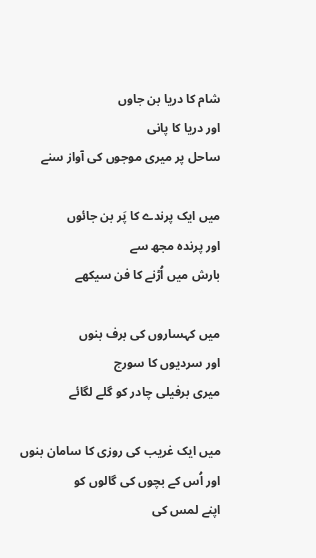شام کا دریا بن جاوں
اور دریا کا پانی
ساحل پر میری موجوں کی آواز سنے

میں ایک پرندے کا پَر بن جائوں
اور پرندہ مجھ سے
بارش میں اُڑنے کا فن سیکھے

میں کہساروں کی برف بنوں
اور سردیوں کا سورج
میری برفیلی چادر کو گلے لگائے

میں ایک غریب کی روزی کا سامان بنوں
اور اُس کے بچوں کی گالوں کو
اپنے لمس کی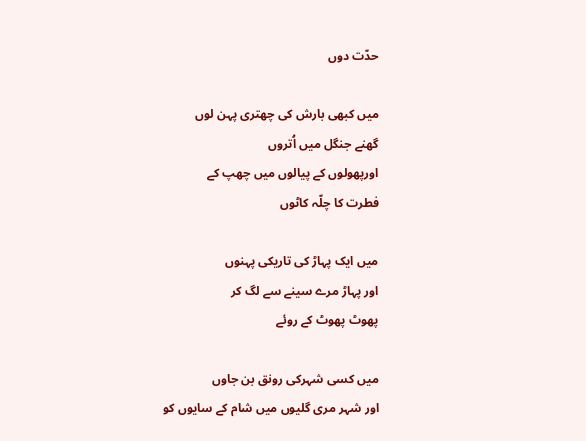حدّت دوں

میں کبھی بارش کی چھتری پہن لوں
گھنے جنگل میں اُتروں
اورپھولوں کے پیالوں میں چھپ کے
فطرت کا چلّہ کاٹوں

میں ایک پہاڑ کی تاریکی پہنوں
اور پہاڑ مرے سینے سے لگ کر
پھوٹ پھوٹ کے روئے

میں کسی شہرکی رونق بن جاوں
اور شہر مری گلیوں میں شام کے سایوں کو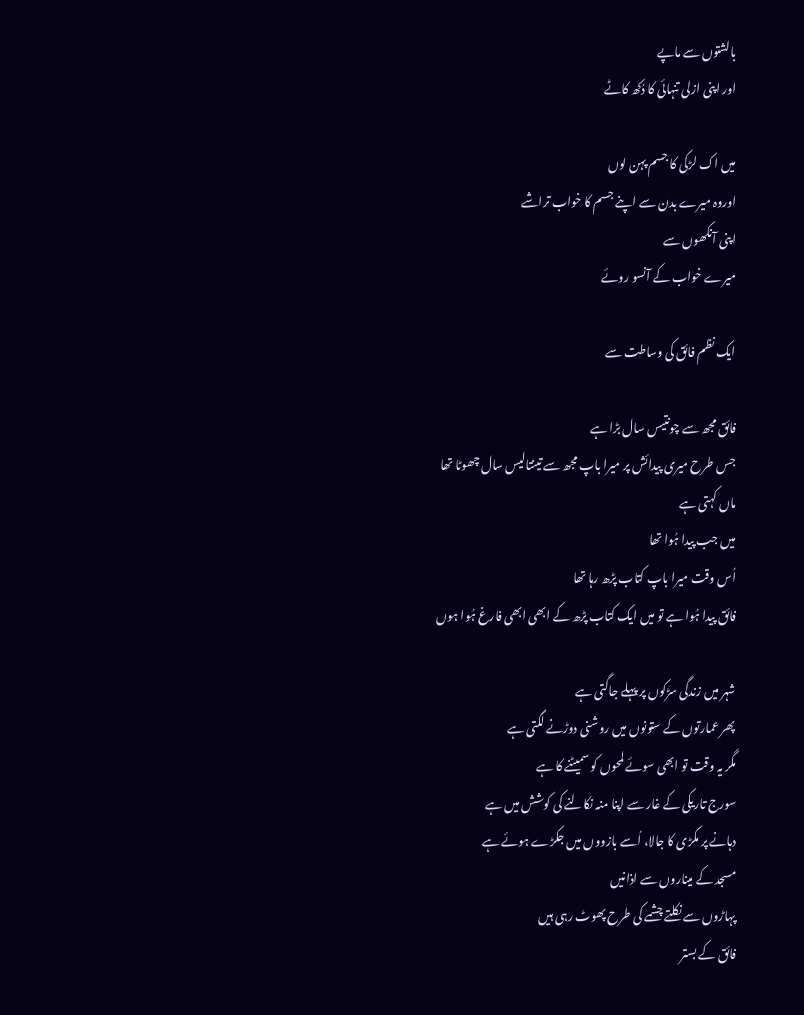بالشتوں سے ماپے
اور اپنی ازلی تنہائی کا دُکھ کاٹے

میں اک لڑکی کا جسم پہن لوں
اوروہ میرے بدن سے اپنے جسم کا خواب تراشے
اپنی آنکھوں سے
میرے خواب کے آنسو روئے

ایک نظم فائق کی وساطت سے

فائق مجھ سے چونتیس سال بڑا ہے
جس طرح میری پیدائش پر میرا باپ مجھ سے تینتالیس سال چھوٹا تھا
ماں کہتی ہے
میں جب پیدا ہُوا تھا
اُس وقت میرا باپ کتاب پڑھ رہا تھا
فائق پیدا ہُوا ہے تو میں ایک کتاب پڑھ کے ابھی ابھی فارغ ہُوا ہوں

شہر میں زندگی سڑکوں پر پہلے جاگتی ہے
پھر عمارتوں کے ستونوں میں روشنی دوڑنے لگتی ہے
مگر یہ وقت تو ابھی سوئے لمحوں کو سمیٹنے کا ہے
سورج تاریکی کے غار سے اپنا منہ نکالنے کی کوشش میں ہے
دہانے پر مکڑی کا جالا، اُسے بازووں میں جکڑے ہوئے ہے
مسجد کے میناروں سے اذانیں
پہاڑوں سے نکلتے چشمے کی طرح پھوٹ رہی ہیں
فائق کے بستر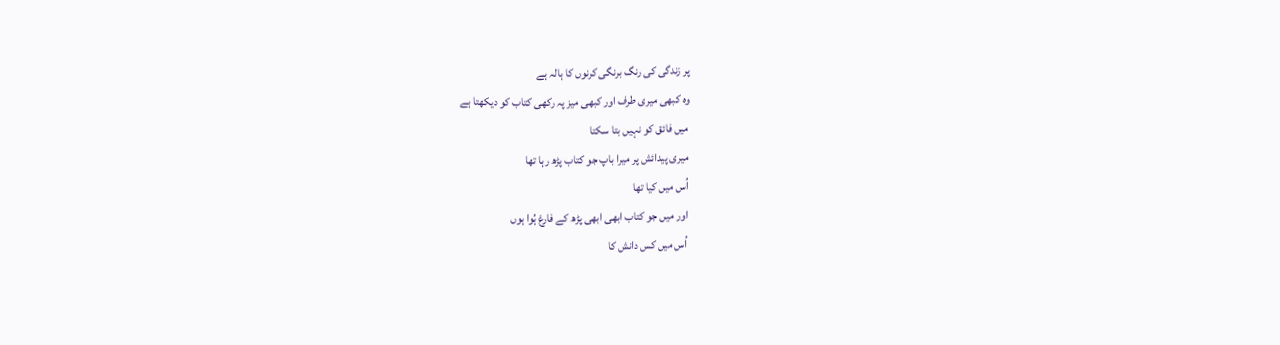پر زندگی کی رنگ برنگی کرنوں کا ہالہ ہے
وہ کبھی میری طرف اور کبھی میز پہ رکھی کتاب کو دیکھتا ہے
میں فائق کو نہیں بتا سکتا
میری پیدائش پر میرا باپ جو کتاب پڑھ رہا تھا
اُس میں کیا تھا
اور میں جو کتاب ابھی ابھی پڑھ کے فارغ ہُوا ہوں
اُس میں کس دانش کا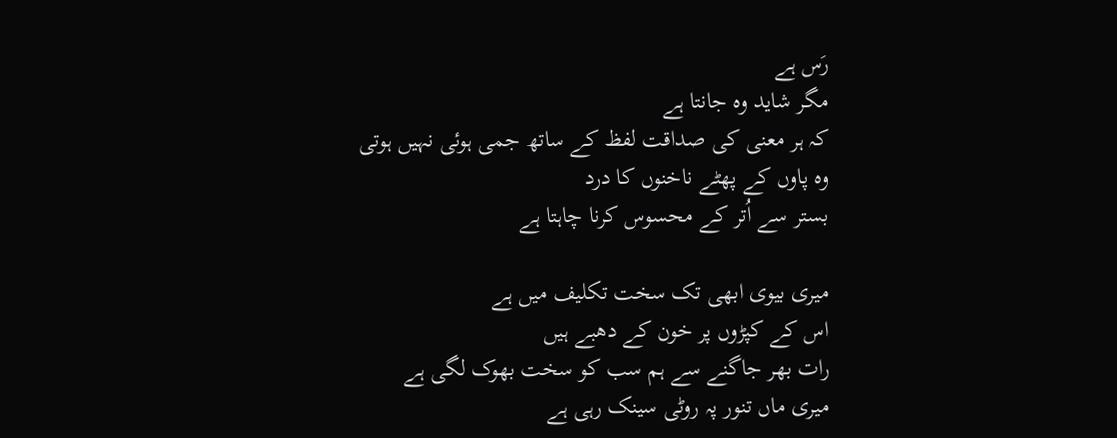رَس ہے
مگر شاید وہ جانتا ہے
کہ ہر معنی کی صداقت لفظ کے ساتھ جمی ہوئی نہیں ہوتی
وہ پاوں کے پھٹے ناخنوں کا درد
بستر سے اُتر کے محسوس کرنا چاہتا ہے

میری بیوی ابھی تک سخت تکلیف میں ہے
اس کے کپڑوں پر خون کے دھبے ہیں
رات بھر جاگنے سے ہم سب کو سخت بھوک لگی ہے
میری ماں تنور پہ روٹی سینک رہی ہے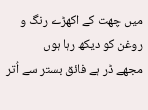میں چھت کے اکھڑے رنگ و روغن کو دیکھ رہا ہوں
مجھے ڈر ہے فائق بستر سے اُتر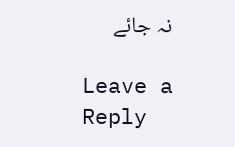نہ جائے

Leave a Reply